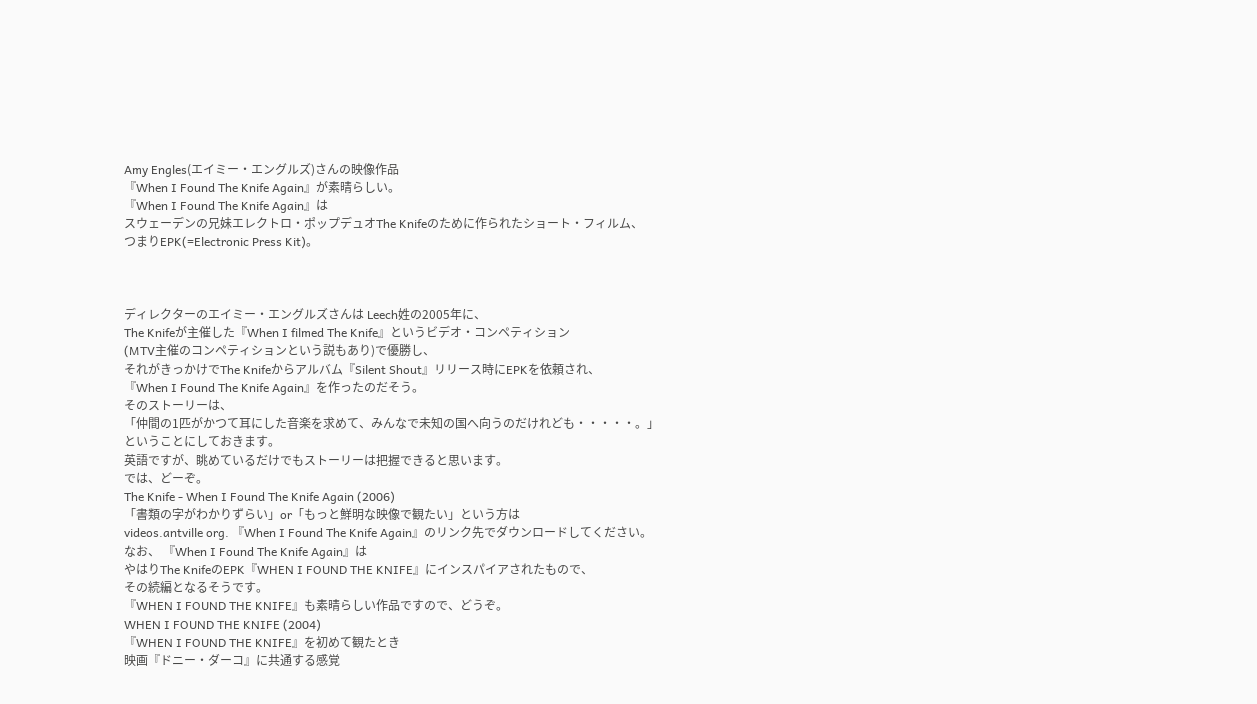Amy Engles(エイミー・エングルズ)さんの映像作品
『When I Found The Knife Again』が素晴らしい。
『When I Found The Knife Again』は
スウェーデンの兄妹エレクトロ・ポップデュオThe Knifeのために作られたショート・フィルム、
つまりEPK(=Electronic Press Kit)。



ディレクターのエイミー・エングルズさんは Leech姓の2005年に、
The Knifeが主催した『When I filmed The Knife』というビデオ・コンペティション
(MTV主催のコンペティションという説もあり)で優勝し、
それがきっかけでThe Knifeからアルバム『Silent Shout』リリース時にEPKを依頼され、
『When I Found The Knife Again』を作ったのだそう。
そのストーリーは、
「仲間の1匹がかつて耳にした音楽を求めて、みんなで未知の国へ向うのだけれども・・・・・。」
ということにしておきます。
英語ですが、眺めているだけでもストーリーは把握できると思います。
では、どーぞ。
The Knife - When I Found The Knife Again (2006)
「書類の字がわかりずらい」or「もっと鮮明な映像で観たい」という方は
videos.antville org. 『When I Found The Knife Again』のリンク先でダウンロードしてください。
なお、 『When I Found The Knife Again』は
やはりThe KnifeのEPK『WHEN I FOUND THE KNIFE』にインスパイアされたもので、
その続編となるそうです。
『WHEN I FOUND THE KNIFE』も素晴らしい作品ですので、どうぞ。
WHEN I FOUND THE KNIFE (2004)
『WHEN I FOUND THE KNIFE』を初めて観たとき
映画『ドニー・ダーコ』に共通する感覚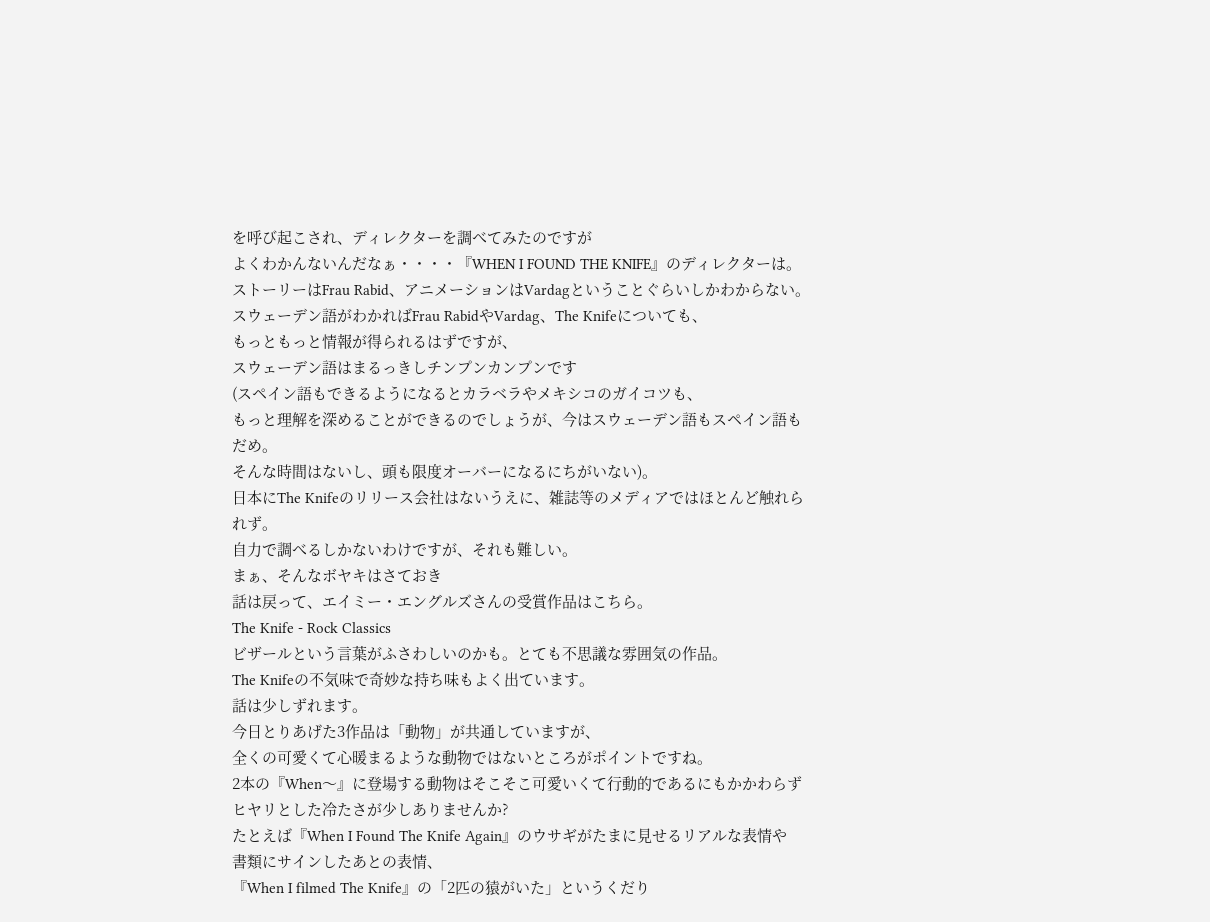を呼び起こされ、ディレクターを調べてみたのですが
よくわかんないんだなぁ・・・・『WHEN I FOUND THE KNIFE』のディレクターは。
ストーリーはFrau Rabid、アニメーションはVardagということぐらいしかわからない。
スウェーデン語がわかればFrau RabidやVardag、The Knifeについても、
もっともっと情報が得られるはずですが、
スウェーデン語はまるっきしチンプンカンプンです
(スペイン語もできるようになるとカラベラやメキシコのガイコツも、
もっと理解を深めることができるのでしょうが、今はスウェーデン語もスペイン語もだめ。
そんな時間はないし、頭も限度オーバーになるにちがいない)。
日本にThe Knifeのリリース会社はないうえに、雑誌等のメディアではほとんど触れられず。
自力で調べるしかないわけですが、それも難しい。
まぁ、そんなボヤキはさておき
話は戻って、エイミー・エングルズさんの受賞作品はこちら。
The Knife - Rock Classics
ビザールという言葉がふさわしいのかも。とても不思議な雰囲気の作品。
The Knifeの不気味で奇妙な持ち味もよく出ています。
話は少しずれます。
今日とりあげた3作品は「動物」が共通していますが、
全くの可愛くて心暖まるような動物ではないところがポイントですね。
2本の『When〜』に登場する動物はそこそこ可愛いくて行動的であるにもかかわらず
ヒヤリとした冷たさが少しありませんか?
たとえば『When I Found The Knife Again』のウサギがたまに見せるリアルな表情や
書類にサインしたあとの表情、
『When I filmed The Knife』の「2匹の猿がいた」というくだり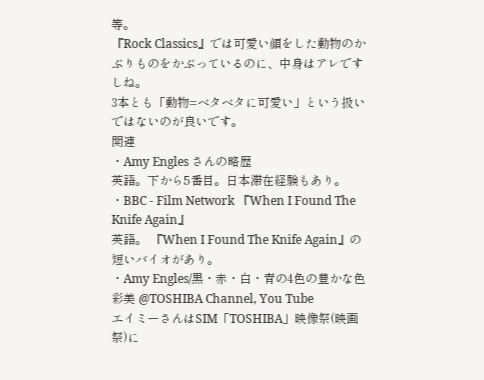等。
『Rock Classics』では可愛い顔をした動物のかぶりものをかぶっているのに、中身はアレですしね。
3本とも「動物=ベタベタに可愛い」という扱いではないのが良いです。
関連
・Amy Engles さんの略歴
英語。下から5番目。日本滞在経験もあり。
・BBC - Film Network 『When I Found The Knife Again』
英語。 『When I Found The Knife Again』の短いバイオがあり。
・Amy Engles/黒・赤・白・青の4色の豊かな色彩美 @TOSHIBA Channel, You Tube
エイミーさんはSIM「TOSHIBA」映像祭(映画祭)に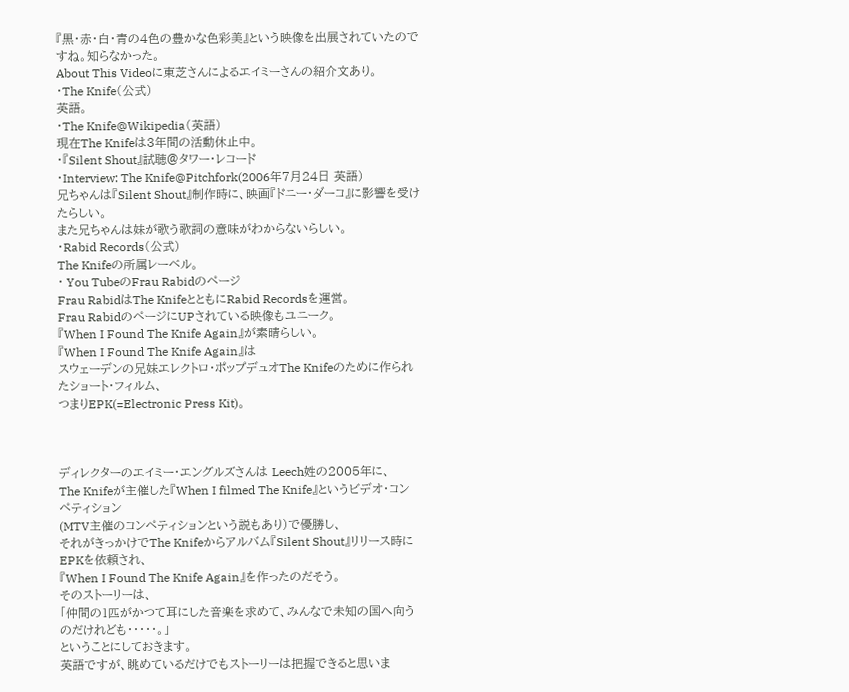『黒・赤・白・青の4色の豊かな色彩美』という映像を出展されていたのですね。知らなかった。
About This Videoに東芝さんによるエイミーさんの紹介文あり。
・The Knife(公式)
英語。
・The Knife@Wikipedia(英語)
現在The Knifeは3年間の活動休止中。
・『Silent Shout』試聴@タワー・レコード
・Interview: The Knife@Pitchfork(2006年7月24日 英語)
兄ちゃんは『Silent Shout』制作時に、映画『ドニー・ダーコ』に影響を受けたらしい。
また兄ちゃんは妹が歌う歌詞の意味がわからないらしい。
・Rabid Records(公式)
The Knifeの所属レーベル。
・ You TubeのFrau Rabidのページ
Frau RabidはThe KnifeとともにRabid Recordsを運営。
Frau RabidのページにUPされている映像もユニーク。
『When I Found The Knife Again』が素晴らしい。
『When I Found The Knife Again』は
スウェーデンの兄妹エレクトロ・ポップデュオThe Knifeのために作られたショート・フィルム、
つまりEPK(=Electronic Press Kit)。



ディレクターのエイミー・エングルズさんは Leech姓の2005年に、
The Knifeが主催した『When I filmed The Knife』というビデオ・コンペティション
(MTV主催のコンペティションという説もあり)で優勝し、
それがきっかけでThe Knifeからアルバム『Silent Shout』リリース時にEPKを依頼され、
『When I Found The Knife Again』を作ったのだそう。
そのストーリーは、
「仲間の1匹がかつて耳にした音楽を求めて、みんなで未知の国へ向うのだけれども・・・・・。」
ということにしておきます。
英語ですが、眺めているだけでもストーリーは把握できると思いま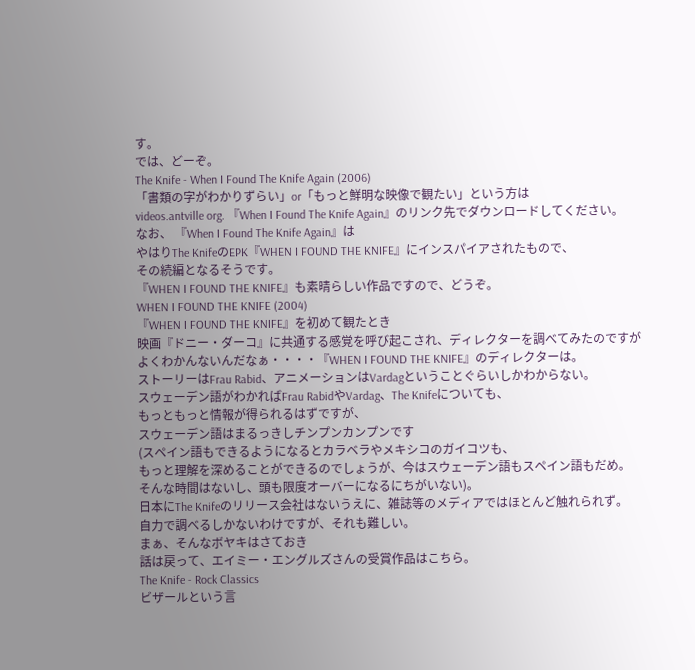す。
では、どーぞ。
The Knife - When I Found The Knife Again (2006)
「書類の字がわかりずらい」or「もっと鮮明な映像で観たい」という方は
videos.antville org. 『When I Found The Knife Again』のリンク先でダウンロードしてください。
なお、 『When I Found The Knife Again』は
やはりThe KnifeのEPK『WHEN I FOUND THE KNIFE』にインスパイアされたもので、
その続編となるそうです。
『WHEN I FOUND THE KNIFE』も素晴らしい作品ですので、どうぞ。
WHEN I FOUND THE KNIFE (2004)
『WHEN I FOUND THE KNIFE』を初めて観たとき
映画『ドニー・ダーコ』に共通する感覚を呼び起こされ、ディレクターを調べてみたのですが
よくわかんないんだなぁ・・・・『WHEN I FOUND THE KNIFE』のディレクターは。
ストーリーはFrau Rabid、アニメーションはVardagということぐらいしかわからない。
スウェーデン語がわかればFrau RabidやVardag、The Knifeについても、
もっともっと情報が得られるはずですが、
スウェーデン語はまるっきしチンプンカンプンです
(スペイン語もできるようになるとカラベラやメキシコのガイコツも、
もっと理解を深めることができるのでしょうが、今はスウェーデン語もスペイン語もだめ。
そんな時間はないし、頭も限度オーバーになるにちがいない)。
日本にThe Knifeのリリース会社はないうえに、雑誌等のメディアではほとんど触れられず。
自力で調べるしかないわけですが、それも難しい。
まぁ、そんなボヤキはさておき
話は戻って、エイミー・エングルズさんの受賞作品はこちら。
The Knife - Rock Classics
ビザールという言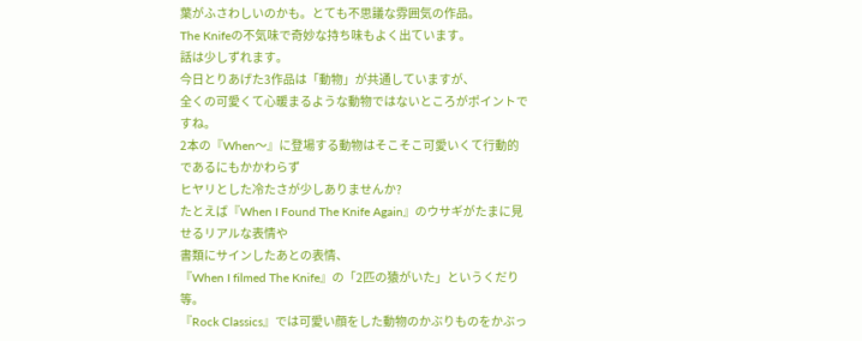葉がふさわしいのかも。とても不思議な雰囲気の作品。
The Knifeの不気味で奇妙な持ち味もよく出ています。
話は少しずれます。
今日とりあげた3作品は「動物」が共通していますが、
全くの可愛くて心暖まるような動物ではないところがポイントですね。
2本の『When〜』に登場する動物はそこそこ可愛いくて行動的であるにもかかわらず
ヒヤリとした冷たさが少しありませんか?
たとえば『When I Found The Knife Again』のウサギがたまに見せるリアルな表情や
書類にサインしたあとの表情、
『When I filmed The Knife』の「2匹の猿がいた」というくだり等。
『Rock Classics』では可愛い顔をした動物のかぶりものをかぶっ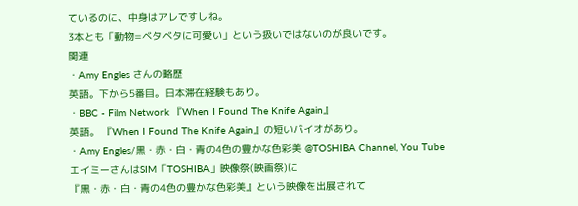ているのに、中身はアレですしね。
3本とも「動物=ベタベタに可愛い」という扱いではないのが良いです。
関連
・Amy Engles さんの略歴
英語。下から5番目。日本滞在経験もあり。
・BBC - Film Network 『When I Found The Knife Again』
英語。 『When I Found The Knife Again』の短いバイオがあり。
・Amy Engles/黒・赤・白・青の4色の豊かな色彩美 @TOSHIBA Channel, You Tube
エイミーさんはSIM「TOSHIBA」映像祭(映画祭)に
『黒・赤・白・青の4色の豊かな色彩美』という映像を出展されて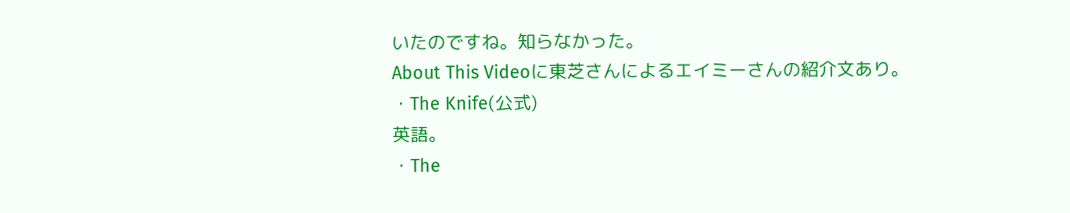いたのですね。知らなかった。
About This Videoに東芝さんによるエイミーさんの紹介文あり。
・The Knife(公式)
英語。
・The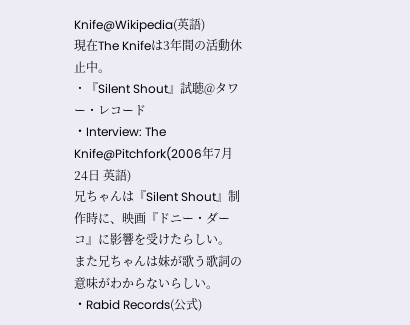Knife@Wikipedia(英語)
現在The Knifeは3年間の活動休止中。
・『Silent Shout』試聴@タワー・レコード
・Interview: The Knife@Pitchfork(2006年7月24日 英語)
兄ちゃんは『Silent Shout』制作時に、映画『ドニー・ダーコ』に影響を受けたらしい。
また兄ちゃんは妹が歌う歌詞の意味がわからないらしい。
・Rabid Records(公式)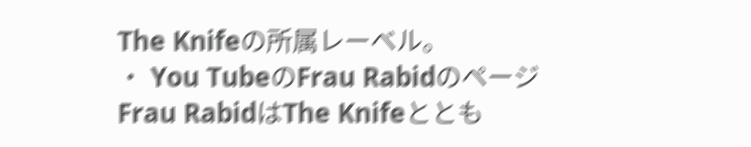The Knifeの所属レーベル。
・ You TubeのFrau Rabidのページ
Frau RabidはThe Knifeととも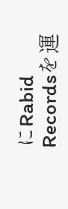にRabid Recordsを運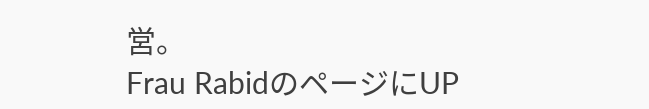営。
Frau RabidのページにUP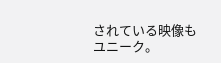されている映像もユニーク。